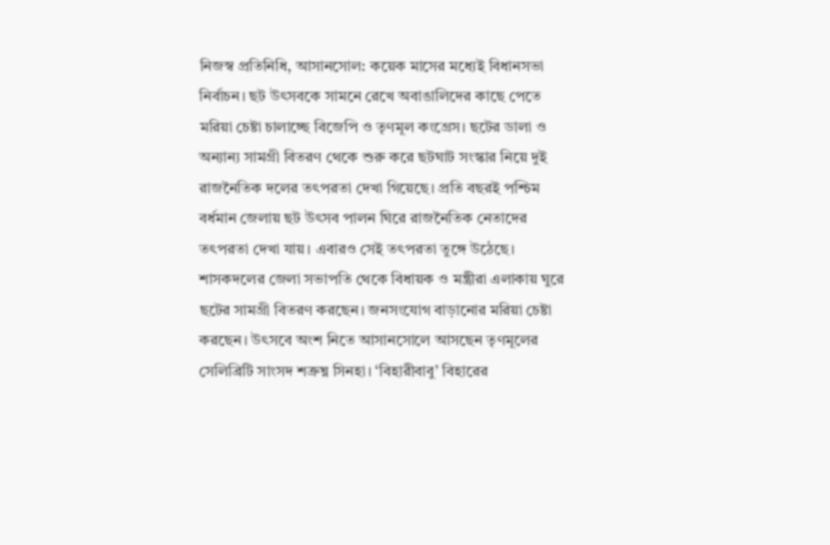নিজস্ব প্রতিনিধি, আসানসোল: কয়েক মাসের মধ্যেই বিধানসভা নির্বাচন। ছট উৎসবকে সামনে রেখে অবাঙালিদের কাছে পেতে মরিয়া চেষ্টা চালাচ্ছে বিজেপি ও তৃণমূল কংগ্রেস। ছটের ডালা ও অন্যান্য সামগ্রী বিতরণ থেকে শুরু করে ছটঘাট সংস্কার নিয়ে দুই রাজনৈতিক দলের তৎপরতা দেখা গিয়েছে। প্রতি বছরই পশ্চিম বর্ধমান জেলায় ছট উৎসব পালন ঘিরে রাজনৈতিক নেতাদের তৎপরতা দেখা যায়। এবারও সেই তৎপরতা তুঙ্গে উঠেছে। শাসকদলের জেলা সভাপতি থেকে বিধায়ক ও মন্ত্রীরা এলাকায় ঘুরে ছটের সামগ্রী বিতরণ করছেন। জনসংযোগ বাড়ানোর মরিয়া চেষ্টা করছেন। উৎসবে অংশ নিতে আসানসোলে আসছেন তৃণমূলের সেলিব্রিটি সাংসদ শত্রুঘ্ন সিনহা। ‘বিহারীবাবু’ বিহারের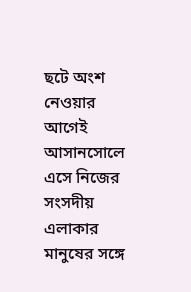ছটে অংশ নেওয়ার আগেই আসানসোলে এসে নিজের সংসদীয় এলাকার মানুষের সঙ্গে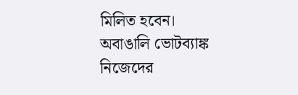মিলিত হবেন।
অবাঙালি ভোটব্যাঙ্ক নিজেদের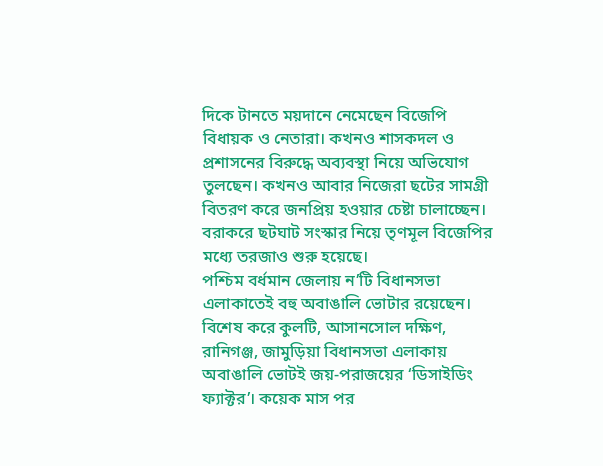দিকে টানতে ময়দানে নেমেছেন বিজেপি বিধায়ক ও নেতারা। কখনও শাসকদল ও প্রশাসনের বিরুদ্ধে অব্যবস্থা নিয়ে অভিযোগ তুলছেন। কখনও আবার নিজেরা ছটের সামগ্রী বিতরণ করে জনপ্রিয় হওয়ার চেষ্টা চালাচ্ছেন। বরাকরে ছটঘাট সংস্কার নিয়ে তৃণমূল বিজেপির মধ্যে তরজাও শুরু হয়েছে।
পশ্চিম বর্ধমান জেলায় ন’টি বিধানসভা এলাকাতেই বহু অবাঙালি ভোটার রয়েছেন। বিশেষ করে কুলটি, আসানসোল দক্ষিণ, রানিগঞ্জ, জামুড়িয়া বিধানসভা এলাকায় অবাঙালি ভোটই জয়-পরাজয়ের ‘ডিসাইডিং ফ্যাক্টর’। কয়েক মাস পর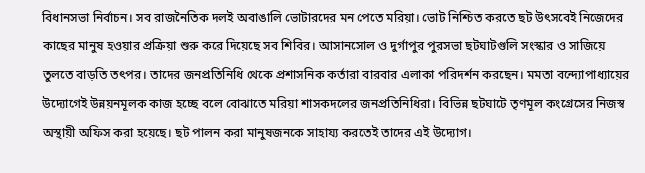বিধানসভা নির্বাচন। সব রাজনৈতিক দলই অবাঙালি ভোটারদের মন পেতে মরিয়া। ভোট নিশ্চিত করতে ছট উৎসবেই নিজেদের কাছের মানুষ হওয়ার প্রক্রিয়া শুরু করে দিয়েছে সব শিবির। আসানসোল ও দুর্গাপুর পুরসভা ছটঘাটগুলি সংস্কার ও সাজিয়ে তুলতে বাড়তি তৎপর। তাদের জনপ্রতিনিধি থেকে প্রশাসনিক কর্তারা বারবার এলাকা পরিদর্শন করছেন। মমতা বন্দ্যোপাধ্যায়ের উদ্যোগেই উন্নয়নমূলক কাজ হচ্ছে বলে বোঝাতে মরিয়া শাসকদলের জনপ্রতিনিধিরা। বিভিন্ন ছটঘাটে তৃণমূল কংগ্রেসের নিজস্ব অস্থায়ী অফিস করা হয়েছে। ছট পালন করা মানুষজনকে সাহায্য করতেই তাদের এই উদ্যোগ।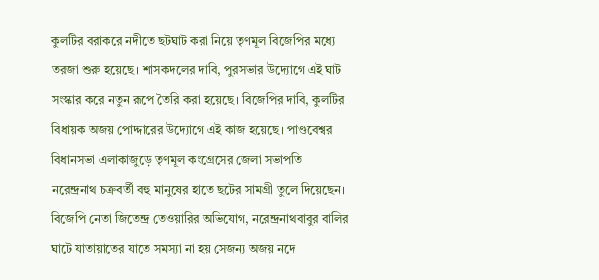কুলটির বরাকরে নদীতে ছটঘাট করা নিয়ে তৃণমূল বিজেপির মধ্যে তরজা শুরু হয়েছে। শাসকদলের দাবি, পুরসভার উদ্যোগে এই ঘাট সংস্কার করে নতুন রূপে তৈরি করা হয়েছে। বিজেপির দাবি, কুলটির বিধায়ক অজয় পোদ্দারের উদ্যোগে এই কাজ হয়েছে। পাণ্ডবেশ্বর বিধানসভা এলাকাজুড়ে তৃণমূল কংগ্রেসের জেলা সভাপতি নরেন্দ্রনাথ চক্রবর্তী বহু মানুষের হাতে ছটের সামগ্রী তুলে দিয়েছেন। বিজেপি নেতা জিতেন্দ্র তেওয়ারির অভিযোগ, নরেন্দ্রনাথবাবুর বালির ঘাটে যাতায়াতের যাতে সমস্যা না হয় সেজন্য অজয় নদে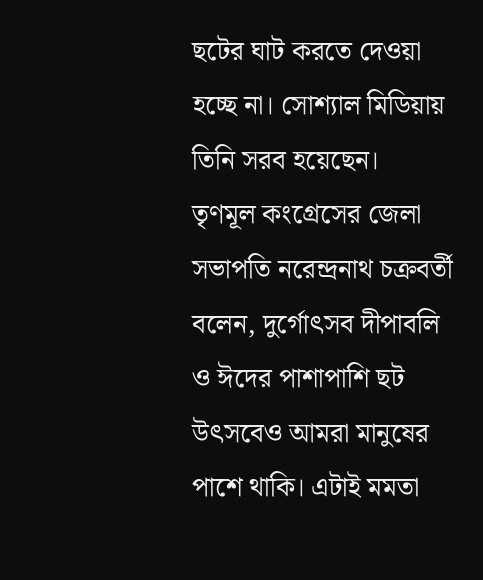ছটের ঘাট করতে দেওয়া হচ্ছে না। সোশ্যাল মিডিয়ায় তিনি সরব হয়েছেন।
তৃণমূল কংগ্রেসের জেলা সভাপতি নরেন্দ্রনাথ চক্রবর্তী বলেন, দুর্গোৎসব দীপাবলি ও ঈদের পাশাপাশি ছট উৎসবেও আমরা মানুষের পাশে থাকি। এটাই মমতা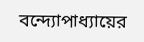বন্দ্যোপাধ্যায়ের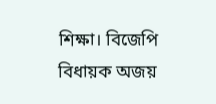শিক্ষা। বিজেপি বিধায়ক অজয়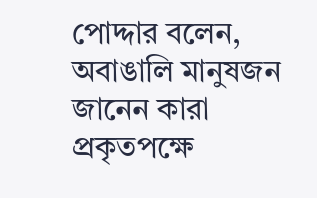পোদ্দার বলেন, অবাঙালি মানুষজন জানেন কারা প্রকৃতপক্ষে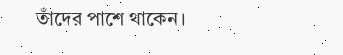তাঁদের পাশে থাকেন।